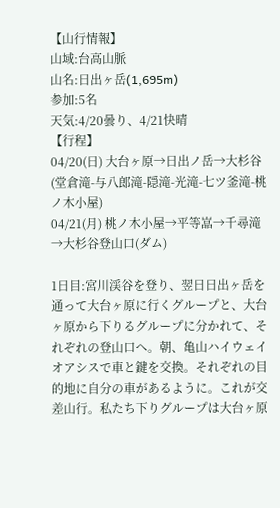【山行情報】
山域:台高山脈
山名:日出ヶ岳(1,695m)
参加:5名
天気:4/20曇り、4/21快晴
【行程】
04/20(日) 大台ヶ原→日出ノ岳→大杉谷(堂倉滝-与八郎滝-隠滝-光滝-七ツ釜滝-桃ノ木小屋)
04/21(月) 桃ノ木小屋→平等嵓→千尋滝→大杉谷登山口(ダム)

1日目:宮川渓谷を登り、翌日日出ヶ岳を通って大台ヶ原に行くグループと、大台ヶ原から下りるグループに分かれて、それぞれの登山口へ。朝、亀山ハイウェイオアシスで車と鍵を交換。それぞれの目的地に自分の車があるように。これが交差山行。私たち下りグループは大台ヶ原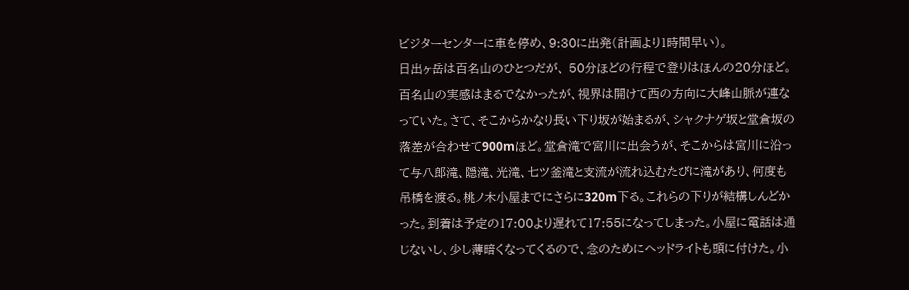ビジターセンターに車を停め、9:30に出発(計画より1時間早い)。
日出ヶ岳は百名山のひとつだが、 50分ほどの行程で登りはほんの20分ほど。百名山の実感はまるでなかったが、視界は開けて西の方向に大峰山脈が連なっていた。さて、そこからかなり長い下り坂が始まるが、シャクナゲ坂と堂倉坂の落差が合わせて900mほど。堂倉滝で宮川に出会うが、そこからは宮川に沿って与八郎滝、隠滝、光滝、七ツ釜滝と支流が流れ込むたびに滝があり、何度も吊橋を渡る。桃ノ木小屋までにさらに320m下る。これらの下りが結構しんどかった。到着は予定の17:00より遅れて17:55になってしまった。小屋に電話は通じないし、少し薄暗くなってくるので、念のためにヘッドライトも頭に付けた。小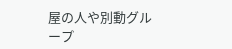屋の人や別動グループ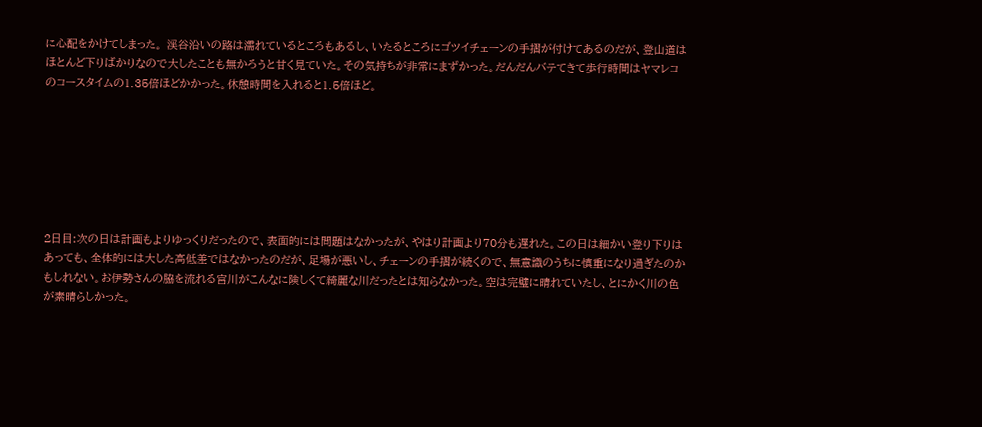に心配をかけてしまった。 渓谷沿いの路は濡れているところもあるし、いたるところにゴツイチェーンの手摺が付けてあるのだが、登山道はほとんど下りばかりなので大したことも無かろうと甘く見ていた。その気持ちが非常にまずかった。だんだんバテてきて歩行時間はヤマレコのコースタイムの1.35倍ほどかかった。休憩時間を入れると1.5倍ほど。







2日目:次の日は計画もよりゆっくりだったので、表面的には問題はなかったが、やはり計画より70分も遅れた。この日は細かい登り下りはあっても、全体的には大した高低差ではなかったのだが、足場が悪いし、チェーンの手摺が続くので、無意識のうちに慎重になり過ぎたのかもしれない。お伊勢さんの脇を流れる宮川がこんなに険しくて綺麗な川だったとは知らなかった。空は完璧に晴れていたし、とにかく川の色が素晴らしかった。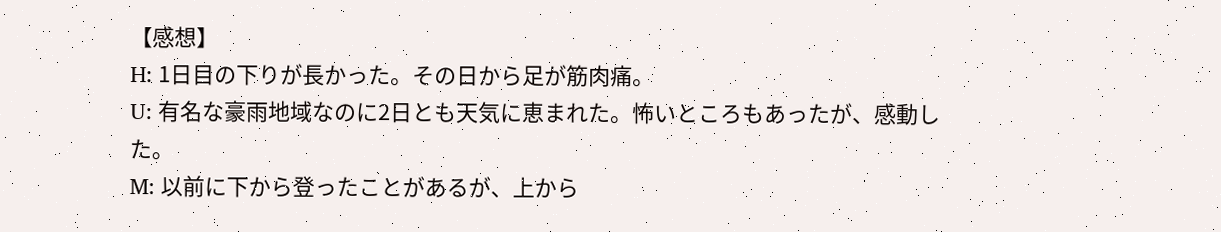【感想】
H: 1日目の下りが長かった。その日から足が筋肉痛。
U: 有名な豪雨地域なのに2日とも天気に恵まれた。怖いところもあったが、感動した。
M: 以前に下から登ったことがあるが、上から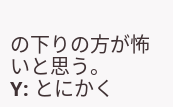の下りの方が怖いと思う。
Y: とにかく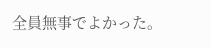全員無事でよかった。